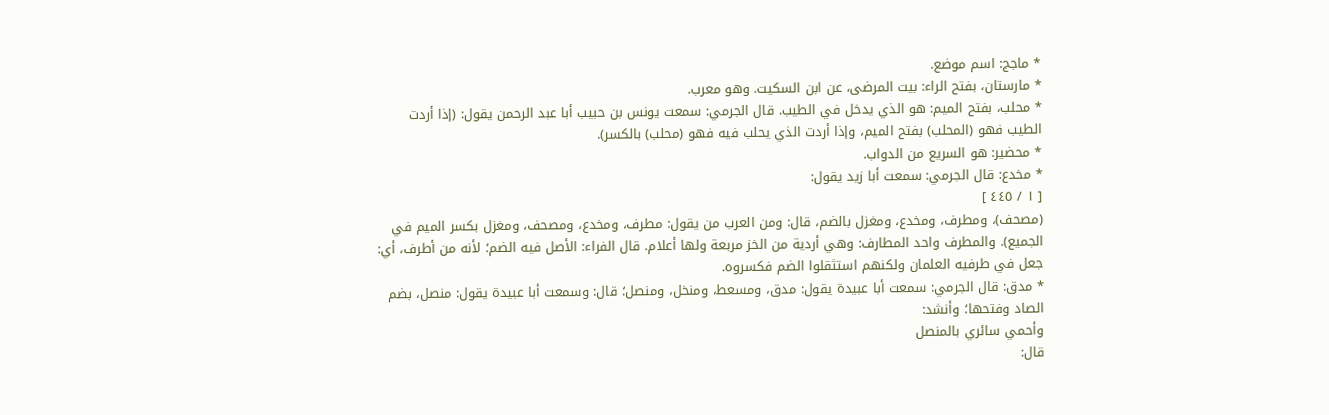* ماجج: اسم موضع.
* مارستان، بفتح الراء: بيت المرضى، عن ابن السكيت. وهو معرب.
* محلب، بفتح الميم: هو الذي يدخل في الطيب. قال الجرمي: سمعت يونس بن حبيب أبا عبد الرحمن يقول: (إذا أردت الطيب فهو (المحلب) بفتح الميم، وإذا أردت الذي يحلب فيه فهو (محلب) بالكسر).
* محضير: هو السريع من الدواب.
* مخدع: قال الجرمي: سمعت أبا زيد يقول:
[ ١ / ٤٤٥ ]
(مصحف)، ومطرف، ومخدع، ومغزل بالضم، قال: ومن العرب من يقول: مطرف، ومخدع، ومصحف، ومغزل بكسر الميم في الجميع). والمطرف واحد المطارف: وهي أردية من الخز مربعة ولها أعلام. قال الفراء: الأصل فيه الضم؛ لأنه من أطرف، أي: جعل في طرفيه العلمان ولكنهم استثقلوا الضم فكسروه.
* مدق: قال الجرمي: سمعت أبا عبيدة يقول: مدق، ومسعط، ومنخل، ومنصل؛ قال: وسمعت أبا عبيدة يقول: منصل، بضم الصاد وفتحها؛ وأنشد:
وأحمي سائري بالمنصل
قال: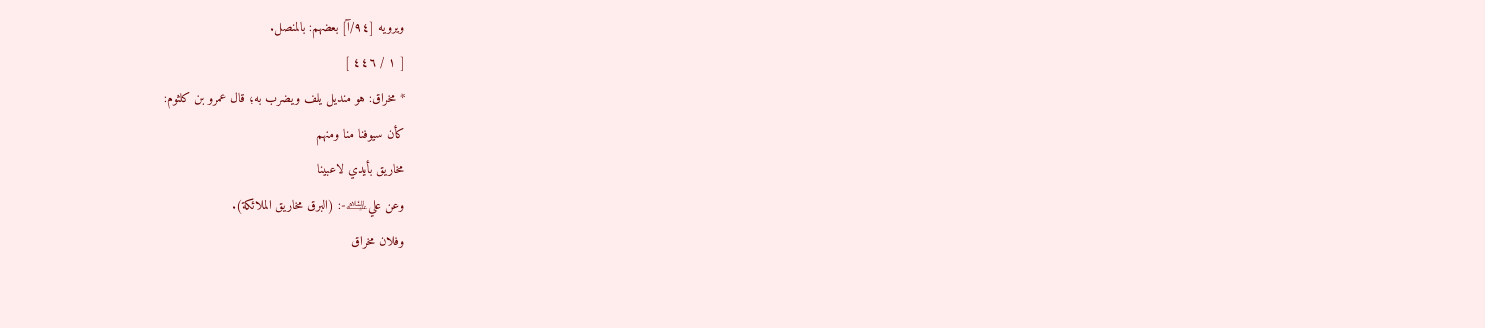ويرويه [٩٤/آ] بعضهم: بالمنصل.
[ ١ / ٤٤٦ ]
* مخراق: هو منديل يلف ويضرب به؛ قال عمرو بن كلثوم:
كأن سيوفنا منا ومنهم
مخاريق بأيدي لاعبينا
وعن علي﵇-: (البرق مخاريق الملائكة).
وفلان مخراق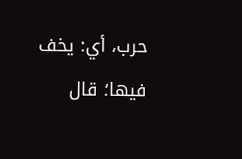حرب، أي: يخف فيها؛ قال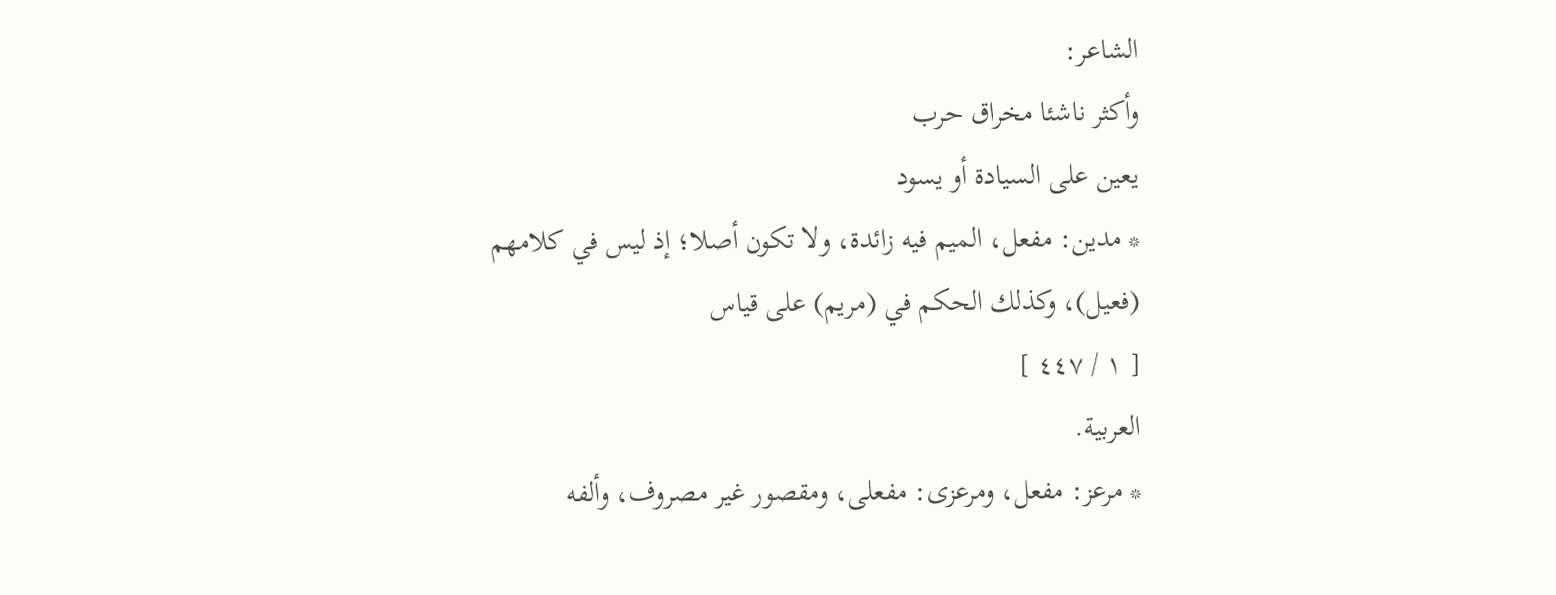الشاعر:
وأكثر ناشئا مخراق حرب
يعين على السيادة أو يسود
* مدين: مفعل، الميم فيه زائدة، ولا تكون أصلا؛ إذ ليس في كلامهم (فعيل)، وكذلك الحكم في (مريم) على قياس
[ ١ / ٤٤٧ ]
العربية.
* مرعز: مفعل، ومرعزى: مفعلى، ومقصور غير مصروف، وألفه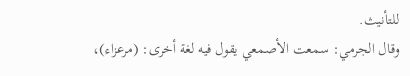للتأنيث.
وقال الجرمي: سمعت الأصمعي يقول فيه لغة أخرى: (مرعزاء)،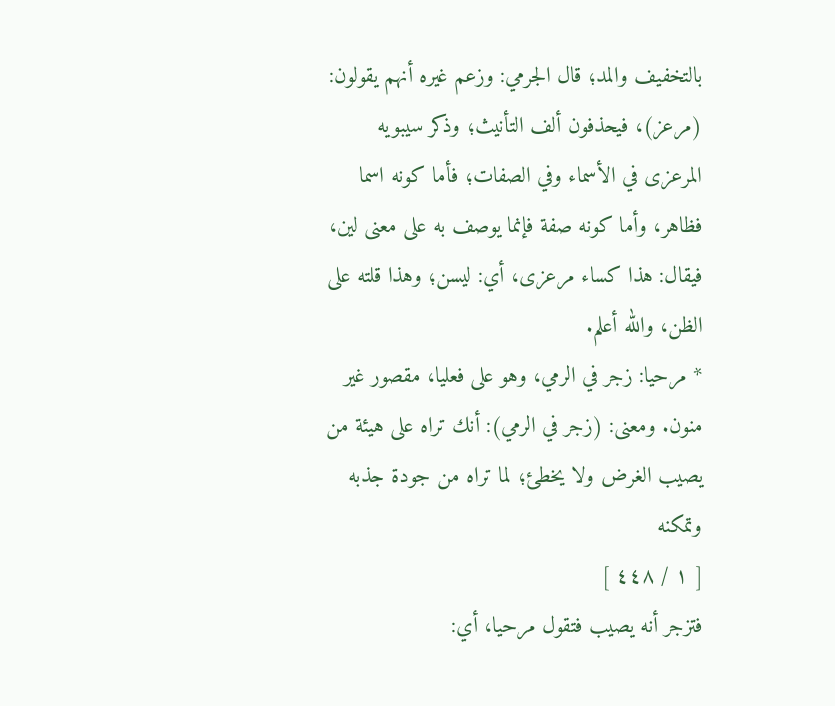بالتخفيف والمد؛ قال الجرمي: وزعم غيره أنهم يقولون: (مرعز)، فيحذفون ألف التأنيث؛ وذكر سيبويه المرعزى في الأسماء وفي الصفات؛ فأما كونه اسما فظاهر، وأما كونه صفة فإنما يوصف به على معنى لين، فيقال: هذا كساء مرعزى، أي: ليسن؛ وهذا قلته على الظن، والله أعلم.
* مرحيا: زجر في الرمي، وهو على فعليا، مقصور غير منون. ومعنى: (زجر في الرمي): أنك تراه على هيئة من يصيب الغرض ولا يخطئ؛ لما تراه من جودة جذبه وتمكنه
[ ١ / ٤٤٨ ]
فتزجر أنه يصيب فتقول مرحيا، أي: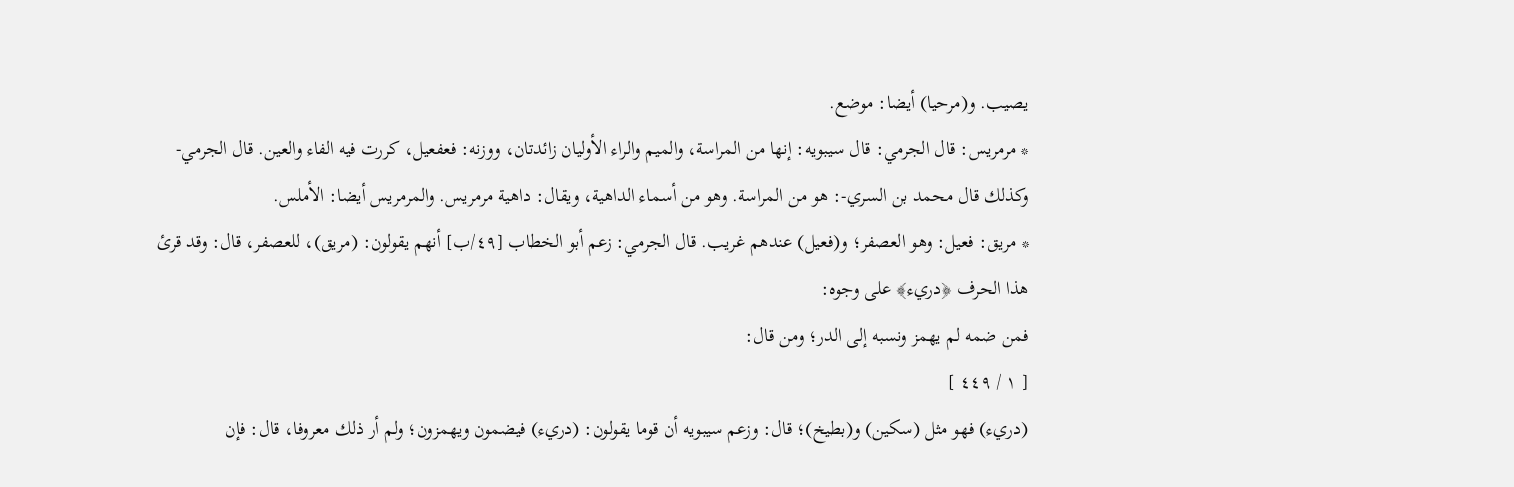يصيب. و(مرحيا) أيضا: موضع.
* مرمريس: قال الجرمي: قال سيبويه: إنها من المراسة، والميم والراء الأوليان زائدتان، ووزنه: فعفعيل، كررت فيه الفاء والعين. قال الجرمي- وكذلك قال محمد بن السري-: هو من المراسة. وهو من أسماء الداهية، ويقال: داهية مرمريس. والمرمريس أيضا: الأملس.
* مريق: فعيل: وهو العصفر؛ و(فعيل) عندهم غريب. قال الجرمي: زعم أبو الخطاب [٤٩/ب] أنهم يقولون: (مريق)، للعصفر، قال: وقد قرئ هذا الحرف ﴿دريء﴾ على وجوه:
فمن ضمه لم يهمز ونسبه إلى الدر؛ ومن قال:
[ ١ / ٤٤٩ ]
(دريء) فهو مثل (سكين) و(بطيخ)؛ قال: وزعم سيبويه أن قوما يقولون: (دريء) فيضمون ويهمزون؛ ولم أر ذلك معروفا، قال: فإن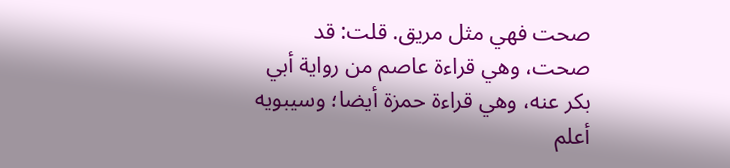صحت فهي مثل مريق. قلت: قد صحت، وهي قراءة عاصم من رواية أبي بكر عنه، وهي قراءة حمزة أيضا؛ وسيبويه أعلم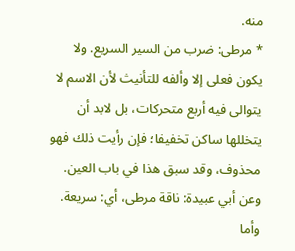منه.
* مرطى: ضرب من السير السريع. ولا يكون فعلى إلا وألفه للتأنيث لأن الاسم لا يتوالى فيه أربع متحركات، بل لابد أن يتخللها ساكن تخفيفا؛ فإن رأيت ذلك فهو محذوف، وقد سبق هذا في باب العين. وعن أبي عبيدة: ناقة مرطى، أي: سريعة.
وأما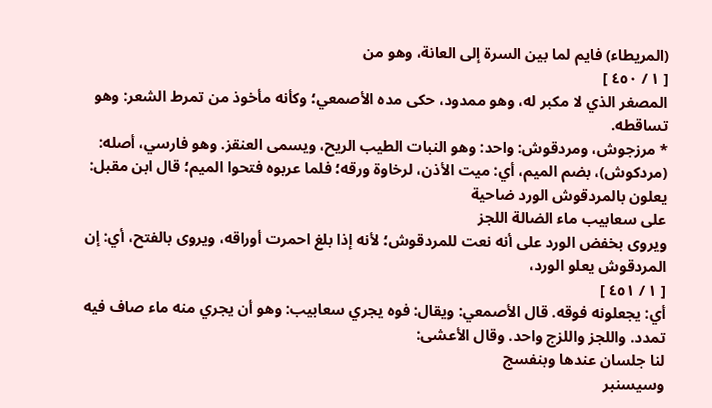(المريطاء) فايم لما بين السرة إلى العانة، وهو من
[ ١ / ٤٥٠ ]
المصغر الذي لا مكبر له، وهو ممدود، حكى مده الأصمعي؛ وكأنه مأخوذ من تمرط الشعر: وهو تساقطه.
* مرزجوش، ومردقوش: واحد: وهو النبات الطيب الريح، ويسمى العنقز. وهو فارسي، أصله: (مردكوش)، بضم الميم، أي: ميت الأذن، لرخاوة ورقه؛ فلما عربوه فتحوا الميم؛ قال ابن مقبل:
يعلون بالمردقوش الورد ضاحية
على سعابيب ماء الضالة اللجز
ويروى بخفض الورد على أنه نعت للمردقوش؛ لأنه إذا بلغ احمرت أوراقه، ويروى بالفتح، أي: إن المردقوش يعلو الورد،
[ ١ / ٤٥١ ]
أي: يجعلونه فوقه. قال الأصمعي: ويقال: فوه يجري سعابيب: وهو أن يجري منه ماء صاف فيه تمدد. واللجز واللزج واحد. وقال الأعشى:
لنا جلسان عندها وبنفسج
وسيسنبر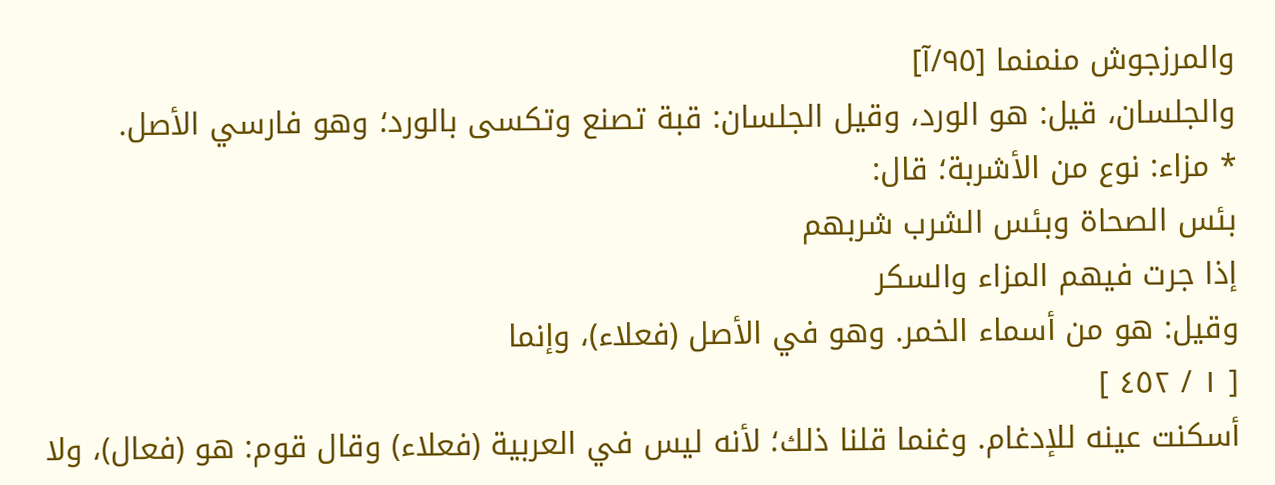والمرزجوش منمنما [٩٥/آ]
والجلسان، قيل: هو الورد، وقيل الجلسان: قبة تصنع وتكسى بالورد؛ وهو فارسي الأصل.
* مزاء: نوع من الأشربة؛ قال:
بئس الصحاة وبئس الشرب شربهم
إذا جرت فيهم المزاء والسكر
وقيل: هو من أسماء الخمر. وهو في الأصل (فعلاء)، وإنما
[ ١ / ٤٥٢ ]
أسكنت عينه للإدغام. وغنما قلنا ذلك؛ لأنه ليس في العربية (فعلاء) وقال قوم: هو (فعال)، ولا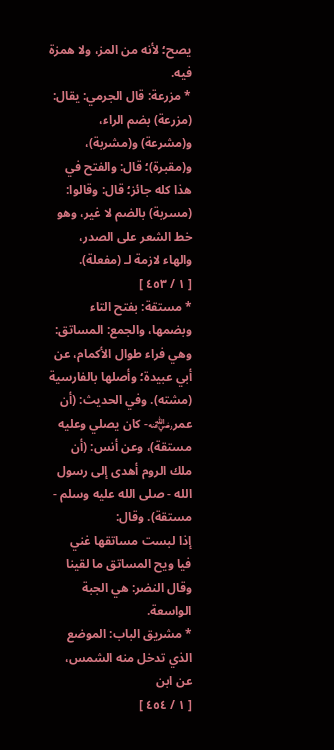يصح؛ لأنه من المز، ولا همزة فيه.
* مزرعة: قال الجرمي: يقال: (مزرعة) بضم الراء، و(مشرعة) و(مشربة)، و(مقبرة)؛ قال: والفتح في هذا كله جائز؛ قال: وقالوا: (مسربة) بالضم لا غير، وهو خط الشعر على الصدر، والهاء لازمة لـ (مفعلة).
[ ١ / ٤٥٣ ]
* مستقة: بفتح التاء وبضمها، والجمع: المساتق: وهي فراء طوال الأكمام، عن أبي عبيدة؛ وأصلها بالفارسية (مشته). وفي الحديث: (أن عمر﵁- كان يصلي وعليه مستقة)، وعن أنس: (أن ملك الروم أهدى إلى رسول الله - صلى الله عليه وسلم - مستقة). وقال:
إذا لبست مساتقها غني
فيا ويح المساتق ما لقينا
وقال النضر: هي الجبة الواسعة.
* مشريق الباب: الموضع الذي تدخل منه الشمس، عن ابن
[ ١ / ٤٥٤ ]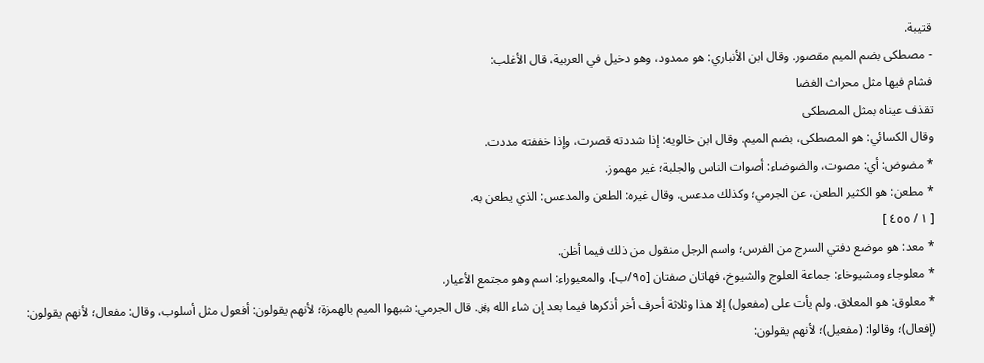قتيبة.
- مصطكى بضم الميم مقصور. وقال ابن الأنباري: هو ممدود، وهو دخيل في العربية، قال الأغلب:
فشام فيها مثل محراث الغضا
تقذف عيناه بمثل المصطكى
وقال الكسائي: هو المصطكى، بضم الميم. وقال ابن خالويه: إذا شددته قصرت، وإذا خففته مددت.
* مضوض: أي: مصوت، والضوضاء: أصوات الناس والجلبة؛ غير مهموز.
* مطعن: هو الكثير الطعن، عن الجرمي؛ وكذلك مدعس. وقال غيره: الطعن والمدعس: الذي يطعن به.
[ ١ / ٤٥٥ ]
* معد: هو موضع دفتي السرج من الفرس؛ واسم الرجل منقول من ذلك فيما أظن.
* معلوجاء ومشيوخاء: جماعة العلوج والشيوخ، فهاتان صفتان [٩٥/ب]، والمعيوراء: اسم وهو مجتمع الأعيار.
* معلوق: هو المعلاق. ولم يأت على (مفعول) إلا هذا وثلاثة أحرف أخر أذكرها فيما بعد إن شاء الله ﷿. قال الجرمي: شبهوا الميم بالهمزة؛ لأنهم يقولون: أفعول مثل أسلوب، وقال: مفعال؛ لأنهم يقولون: (إفعال)؛ وقالوا: (مفعيل)؛ لأنهم يقولون: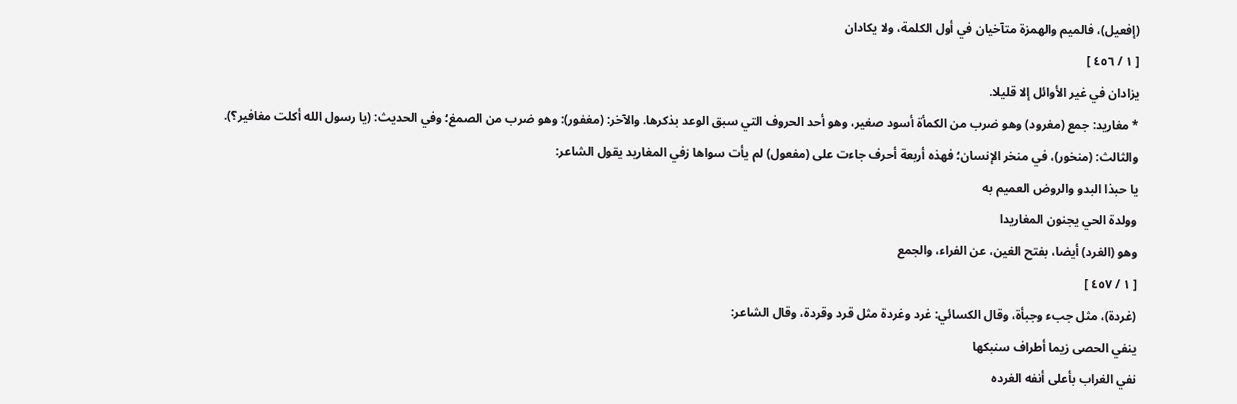(إفعيل)، فالميم والهمزة متآخيان في أول الكلمة، ولا يكادان
[ ١ / ٤٥٦ ]
يزادان في غير الأوائل إلا قليلا.
* مغاريد: جمع (مغرود) وهو ضرب من الكمأة أسود صغير، وهو أحد الحروف التي سبق الوعد بذكرها. والآخر: (مغفور): وهو ضرب من الصمغ؛ وفي الحديث: (يا رسول الله أكلت مغافير؟). والثالث: (منخور)، في منخر الإنسان؛ فهذه أربعة أحرف جاءت على (مفعول) لم يأت سواها زفي المغاريد يقول الشاعر:
يا حبذا البدو والروض العميم به
وولدة الحي يجنون المغاريدا
وهو (الغرد) أيضا، بفتح الغين، عن الفراء، والجمع
[ ١ / ٤٥٧ ]
(غردة)، مثل جبء وجبأة، وقال الكسائي: غرد وغردة مثل قرد وقردة، وقال الشاعر:
ينفي الحصى زيما أطراف سنبكها
نفي الغراب بأعلى أنفه الغرده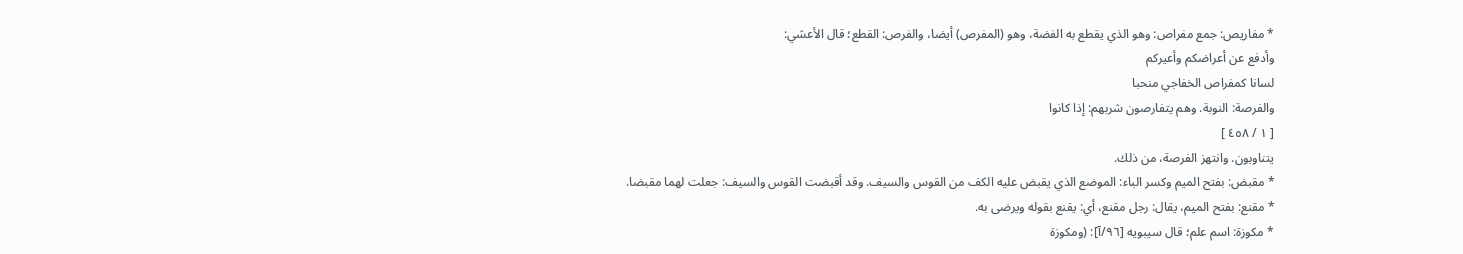* مفاريص: جمع مفراص: وهو الذي يقطع به الفضة، وهو (المفرص) أيضا، والفرص: القطع؛ قال الأعشي:
وأدفع عن أعراضكم وأعيركم
لسانا كمفراص الخفاجي منحبا
والفرصة: النوبة. وهم يتفارصون شربهم: إذا كانوا
[ ١ / ٤٥٨ ]
يتناوبون. وانتهز الفرصة، من ذلك.
* مقبض: بفتح الميم وكسر الباء: الموضع الذي يقبض عليه الكف من القوس والسيف. وقد أقبضت القوس والسيف: جعلت لهما مقبضا.
* مقنع: بفتح الميم، يقال: رجل مقنع، أي: يقنع بقوله ويرضى به.
* مكوزة: اسم علم؛ قال سيبويه [٩٦/آ]: (ومكوزة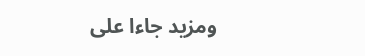ومزيد جاءا على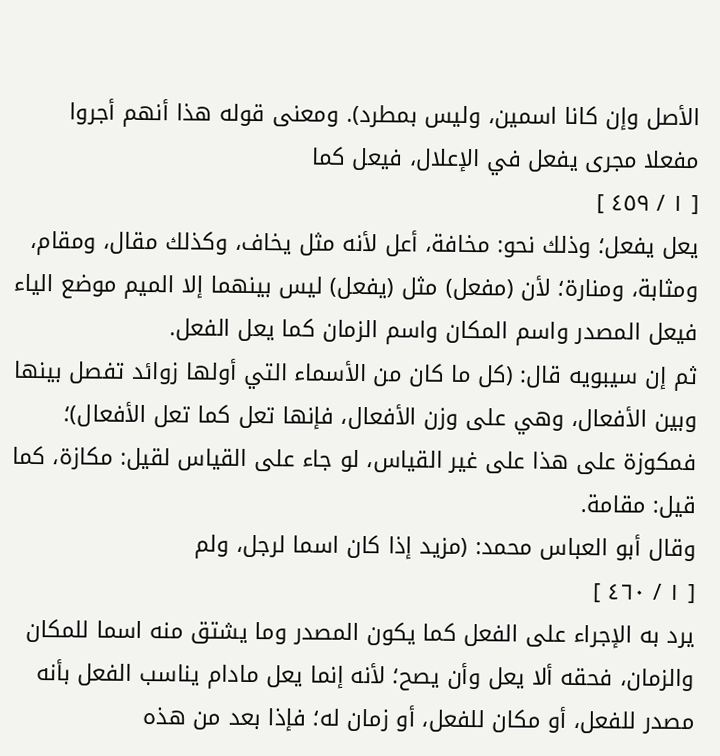الأصل وإن كانا اسمين، وليس بمطرد). ومعنى قوله هذا أنهم أجروا مفعلا مجرى يفعل في الإعلال، فيعل كما
[ ١ / ٤٥٩ ]
يعل يفعل؛ وذلك نحو: مخافة، أعل لأنه مثل يخاف، وكذلك مقال، ومقام، ومثابة، ومنارة؛ لأن (مفعل) مثل (يفعل) ليس بينهما إلا الميم موضع الياء فيعل المصدر واسم المكان واسم الزمان كما يعل الفعل.
ثم إن سيبويه قال: (كل ما كان من الأسماء التي أولها زوائد تفصل بينها وبين الأفعال، وهي على وزن الأفعال، فإنها تعل كما تعل الأفعال)؛ فمكوزة على هذا على غير القياس، لو جاء على القياس لقيل: مكازة، كما قيل: مقامة.
وقال أبو العباس محمد: (مزيد إذا كان اسما لرجل، ولم
[ ١ / ٤٦٠ ]
يرد به الإجراء على الفعل كما يكون المصدر وما يشتق منه اسما للمكان والزمان، فحقه ألا يعل وأن يصح؛ لأنه إنما يعل مادام يناسب الفعل بأنه مصدر للفعل، أو مكان للفعل، أو زمان له؛ فإذا بعد من هذه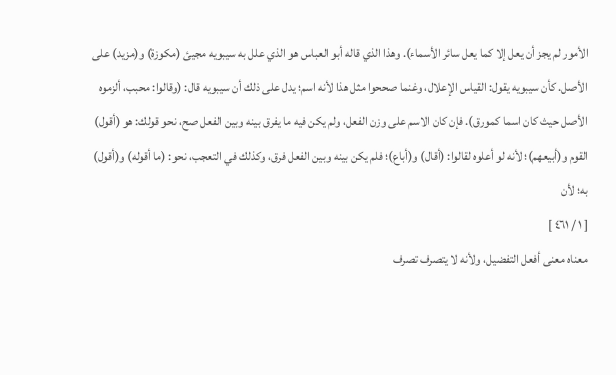الأمور لم يجز أن يعل إلا كما يعل سائر الأسماء). وهذا الذي قاله أبو العباس هو الذي علل به سيبويه مجيئ (مكوزة) و(مزيد) على الأصل. كأن سيبويه يقول: القياس الإعلال، وغنما صححوا مثل هذا لأنه اسم؛ يدل على ذلك أن سيبويه قال: (وقالوا: محبب، ألزموه الأصل حيث كان اسما كمورق). فإن كان الاسم على وزن الفعل، ولم يكن فيه ما يفرق بينه وبين الفعل صح، نحو قولك: هو (أقول) القوم و(أبيعهم)؛ لأنه لو أعلوه لقالوا: (أقال) و(أباع)؛ فلم يكن بينه وبين الفعل فرق، وكذلك في التعجب، نحو: (ما أقوله) و(أقول) به؛ لأن
[ ١ / ٤٦١ ]
معناه معنى أفعل التفضيل، ولأنه لا يتصرف تصرف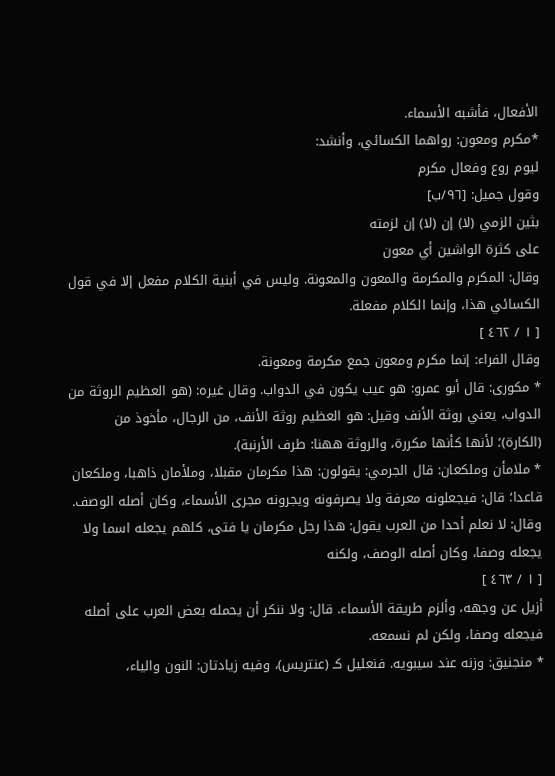الأفعال، فأشبه الأسماء.
*مكرم ومعون: رواهما الكسائي، وأنشد:
ليوم روع وفعال مكرم
وقول جميل: [٩٦/ب]
بثين الزمي (لا) إن (لا) إن لزمته
على كثرة الواشين أي معون
وقال: المكرم والمكرمة والمعون والمعونة. وليس في أبنية الكلام مفعل إلا في قول الكسائي هذا، وإنما الكلام مفعلة.
[ ١ / ٤٦٢ ]
وقال الفراء: إنما مكرم ومعون جمع مكرمة ومعونة.
* مكورى: قال أبو عمرو: هو عيب يكون في الدواب. وقال غيره: (هو العظيم الروثة من الدواب، يعني روثة الأنف وقيل: هو العظيم روثة الأنف، من الرجال، مأخوذ من (الكارة)؛ لأنها كأنها مكررة، والروثة ههنا: طرف الأرنبة).
* ملامأن وملكعان: قال الجرمي: يقولون: هذا مكرمان مقبلا، وملأمان ذاهبا، وملكعان قاعدا؛ قال: فيجعلونه معرفة ولا يصرفونه ويجرونه مجرى الأسماء، وكان أصله الوصف. وقال: لا نعلم أحدا من العرب يقول: هذا رجل مكرمان يا فتى، كلهم يجعله اسما ولا يجعله وصفا، وكان أصله الوصف، ولكنه
[ ١ / ٤٦٣ ]
أزيل عن وجهه، وألزم طريقة الأسماء. قال: ولا ننكر أن يحمله بعض العرب على أصله فيجعله وصفا، ولكن لم نسمعه.
* منجنيق: وزنه عند سيبويه. فنعليل كـ (عنتريس)، وفيه زيادتان: النون والياء،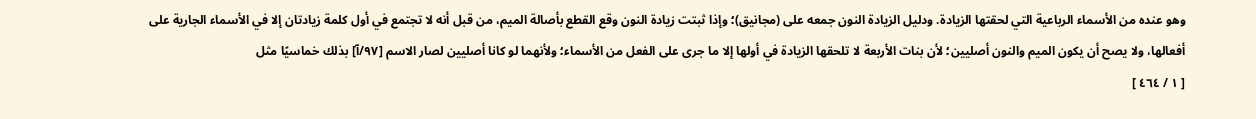وهو عنده من الأسماء الرباعية التي لحقتها الزيادة. ودليل الزيادة النون جمعه على (مجانيق)؛ وإذا ثبتت زيادة النون وقع القطع بأصالة الميم، من قبل أنه لا تجتمع في أول كلمة زيادتان إلا في الأسماء الجارية على أفعالها، ولا يصح أن يكون الميم والنون أصليين؛ لأن بنات الأربعة لا تلحقها الزيادة في أولها إلا ما جرى على الفعل من الأسماء؛ ولأنهما لو كانا أصليين لصار الاسم [٩٧/آ] بذلك خماسيًا مثل
[ ١ / ٤٦٤ ]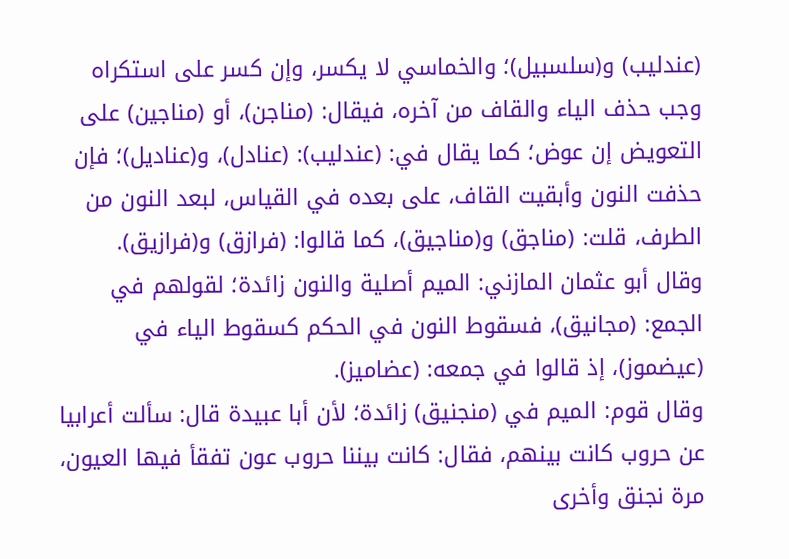(عندليب) و(سلسبيل)؛ والخماسي لا يكسر، وإن كسر على استكراه وجب حذف الياء والقاف من آخره، فيقال: (مناجن)، أو (مناجين) على التعويض إن عوض؛ كما يقال في: (عندليب): (عنادل)، و(عناديل)؛ فإن حذفت النون وأبقيت القاف، على بعده في القياس، لبعد النون من الطرف، قلت: (مناجق) و(مناجيق)، كما قالوا: (فرازق) و(فرازيق).
وقال أبو عثمان المازني: الميم أصلية والنون زائدة؛ لقولهم في الجمع: (مجانيق)، فسقوط النون في الحكم كسقوط الياء في (عيضموز)، إذ قالوا في جمعه: (عضاميز).
وقال قوم: الميم في (منجنيق) زائدة؛ لأن أبا عبيدة قال: سألت أعرابيا عن حروب كانت بينهم، فقال: كانت بيننا حروب عون تفقأ فيها العيون، مرة نجنق وأخرى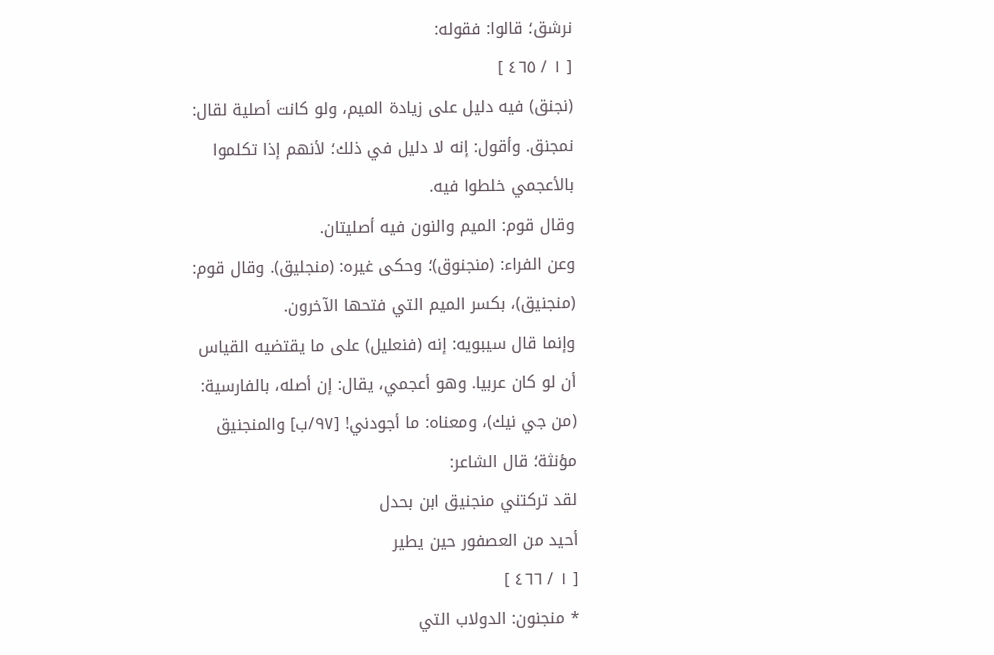نرشق؛ قالوا: فقوله:
[ ١ / ٤٦٥ ]
(نجنق) فيه دليل على زيادة الميم، ولو كانت أصلية لقال: نمجنق. وأقول: إنه لا دليل في ذلك؛ لأنهم إذا تكلموا بالأعجمي خلطوا فيه.
وقال قوم: الميم والنون فيه أصليتان.
وعن الفراء: (منجنوق)؛ وحكى غيره: (منجليق). وقال قوم: (منجنيق)، بكسر الميم التي فتحها الآخرون.
وإنما قال سيبويه: إنه (فنعليل) على ما يقتضيه القياس أن لو كان عربيا. وهو أعجمي، يقال: إن أصله، بالفارسية: (من جي نيك)، ومعناه: ما أجودني! [٩٧/ب] والمنجنيق مؤنثة؛ قال الشاعر:
لقد تركتني منجنيق ابن بحدل
أحيد من العصفور حين يطير
[ ١ / ٤٦٦ ]
* منجنون: الدولاب التي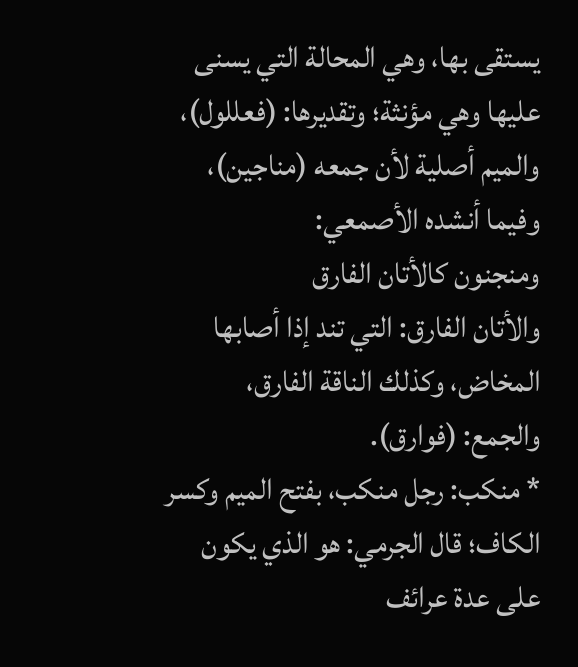يستقى بها، وهي المحالة التي يسنى عليها وهي مؤنثة؛ وتقديرها: (فعللول)، والميم أصلية لأن جمعه (مناجين)، وفيما أنشده الأصمعي:
ومنجنون كالأتان الفارق
والأتان الفارق: التي تند إذا أصابها المخاض، وكذلك الناقة الفارق، والجمع: (فوارق).
* منكب: رجل منكب، بفتح الميم وكسر الكاف؛ قال الجرمي: هو الذي يكون على عدة عرائف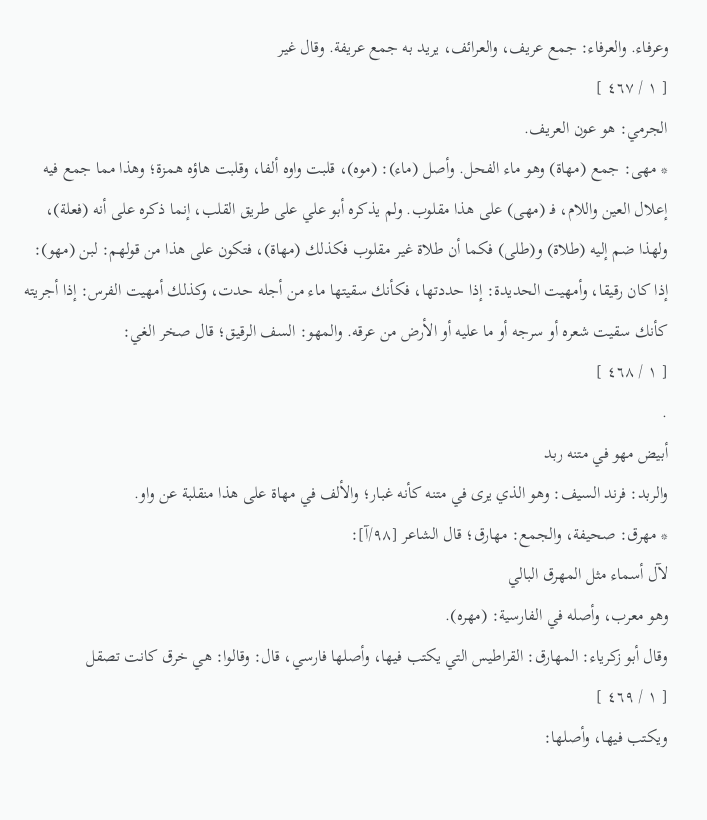وعرفاء. والعرفاء: جمع عريف، والعرائف، يريد به جمع عريفة. وقال غير
[ ١ / ٤٦٧ ]
الجرمي: هو عون العريف.
* مهى: جمع (مهاة) وهو ماء الفحل. وأصل (ماء): (موه)، قلبت واوه ألفا، وقلبت هاؤه همزة؛ وهذا مما جمع فيه إعلال العين واللام، فـ (مهى) على هذا مقلوب. ولم يذكره أبو علي على طريق القلب، إنما ذكره على أنه (فعلة)، ولهذا ضم إليه (طلاة) و(طلى) فكما أن طلاة غير مقلوب فكذلك (مهاة)، فتكون على هذا من قولهم: لبن (مهو): إذا كان رقيقا، وأمهيت الحديدة: إذا حددتها، فكأنك سقيتها ماء من أجله حدت، وكذلك أمهيت الفرس: إذا أجريته كأنك سقيت شعره أو سرجه أو ما عليه أو الأرض من عرقه. والمهو: السف الرقيق؛ قال صخر الغي:
[ ١ / ٤٦٨ ]
.
أبيض مهو في متنه ربد
والربد: فرند السيف: وهو الذي يرى في متنه كأنه غبار؛ والألف في مهاة على هذا منقلبة عن واو.
* مهرق: صحيفة، والجمع: مهارق؛ قال الشاعر [٩٨/آ]:
لآل أسماء مثل المهرق البالي
وهو معرب، وأصله في الفارسية: (مهره).
وقال أبو زكرياء: المهارق: القراطيس التي يكتب فيها، وأصلها فارسي، قال: وقالوا: هي خرق كانت تصقل
[ ١ / ٤٦٩ ]
ويكتب فيها، وأصلها: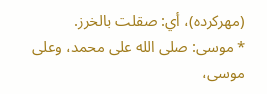(مهركرده)، أي: صقلت بالخرز.
* موسى: صلى الله على محمد، وعلى موسى،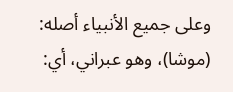وعلى جميع الأنبياء أصله: (موشا)، وهو عبراني، أي: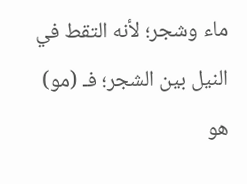ماء وشجر؛ لأنه التقط في النيل بين الشجر؛ فـ (مو) هو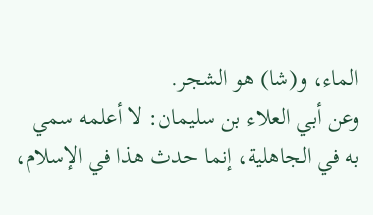الماء، و(شا) هو الشجر.
وعن أبي العلاء بن سليمان: لا أعلمه سمي به في الجاهلية، إنما حدث هذا في الإسلام،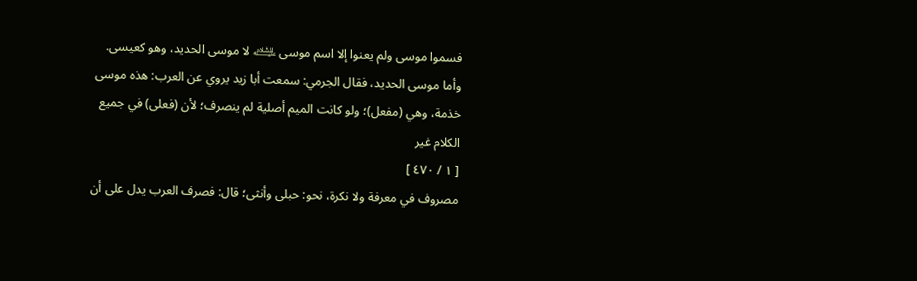فسموا موسى ولم يعنوا إلا اسم موسى ﵇ لا موسى الحديد، وهو كعيسى.
وأما موسى الحديد، فقال الجرمي: سمعت أبا زيد يروي عن العرب: هذه موسى خذمة، وهي (مفعل)؛ ولو كانت الميم أصلية لم ينصرف؛ لأن (فعلى) في جميع الكلام غير
[ ١ / ٤٧٠ ]
مصروف في معرفة ولا نكرة، نحو: حبلى وأنثى؛ قال: فصرف العرب يدل على أن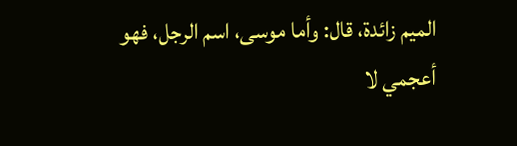الميم زائدة، قال: وأما موسى، اسم الرجل، فهو أعجمي لا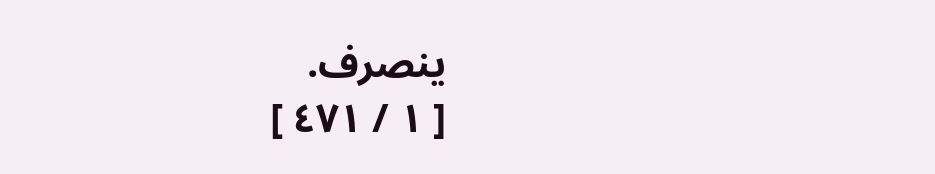ينصرف.
[ ١ / ٤٧١ ]